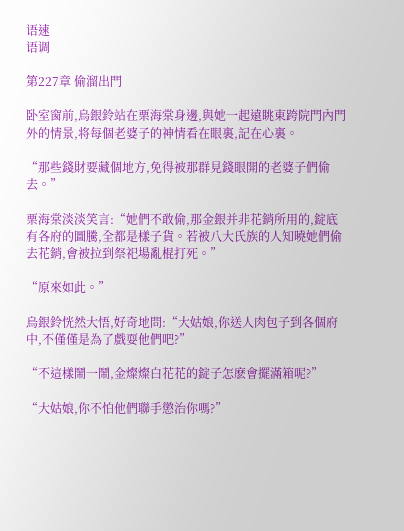语速
语调

第227章 偷溜出門

卧室窗前,烏銀鈴站在栗海棠身邊,與她一起遠眺東跨院門內門外的情景,将每個老婆子的神情看在眼裏,記在心裏。

“那些錢財要藏個地方,免得被那群見錢眼開的老婆子們偷去。”

栗海棠淡淡笑言:“她們不敢偷,那金銀并非花銷所用的,錠底有各府的圖騰,全都是樣子貨。若被八大氏族的人知曉她們偷去花銷,會被拉到祭祀場亂棍打死。”

“原來如此。”

烏銀鈴恍然大悟,好奇地問:“大姑娘,你送人肉包子到各個府中,不僅僅是為了戲耍他們吧?”

“不這樣鬧一鬧,金燦燦白花花的錠子怎麽會擺滿箱呢?”

“大姑娘,你不怕他們聯手懲治你嗎?”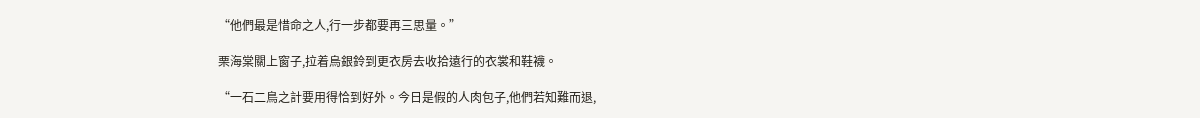“他們最是惜命之人,行一步都要再三思量。”

栗海棠關上窗子,拉着烏銀鈴到更衣房去收拾遠行的衣裳和鞋襪。

“一石二鳥之計要用得恰到好外。今日是假的人肉包子,他們若知難而退,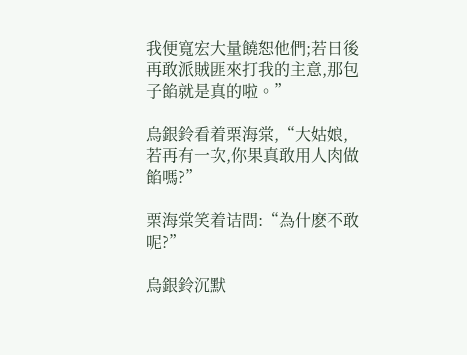我便寬宏大量饒恕他們;若日後再敢派賊匪來打我的主意,那包子餡就是真的啦。”

烏銀鈴看着栗海棠,“大姑娘,若再有一次,你果真敢用人肉做餡嗎?”

栗海棠笑着诘問:“為什麽不敢呢?”

烏銀鈴沉默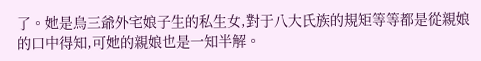了。她是烏三爺外宅娘子生的私生女,對于八大氏族的規矩等等都是從親娘的口中得知,可她的親娘也是一知半解。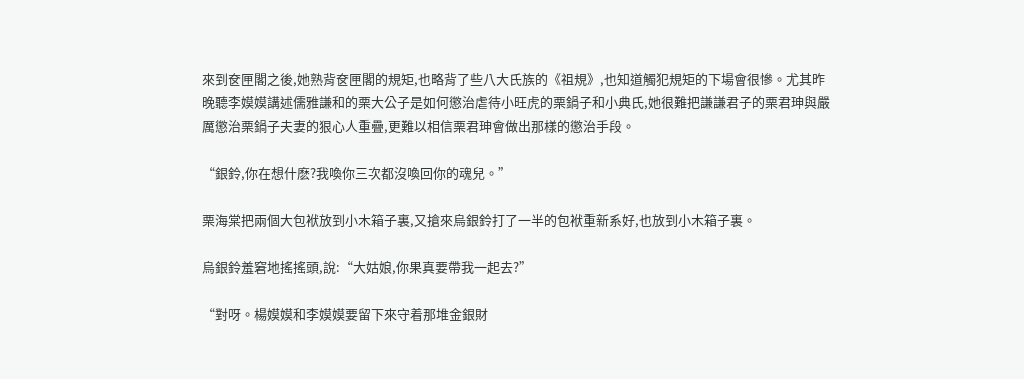來到奁匣閣之後,她熟背奁匣閣的規矩,也略背了些八大氏族的《祖規》,也知道觸犯規矩的下場會很慘。尤其昨晚聽李嫫嫫講述儒雅謙和的栗大公子是如何懲治虐待小旺虎的栗鍋子和小典氏,她很難把謙謙君子的栗君珅與嚴厲懲治栗鍋子夫妻的狠心人重疊,更難以相信栗君珅會做出那樣的懲治手段。

“銀鈴,你在想什麽?我喚你三次都沒喚回你的魂兒。”

栗海棠把兩個大包袱放到小木箱子裏,又搶來烏銀鈴打了一半的包袱重新系好,也放到小木箱子裏。

烏銀鈴羞窘地搖搖頭,說:“大姑娘,你果真要帶我一起去?”

“對呀。楊嫫嫫和李嫫嫫要留下來守着那堆金銀財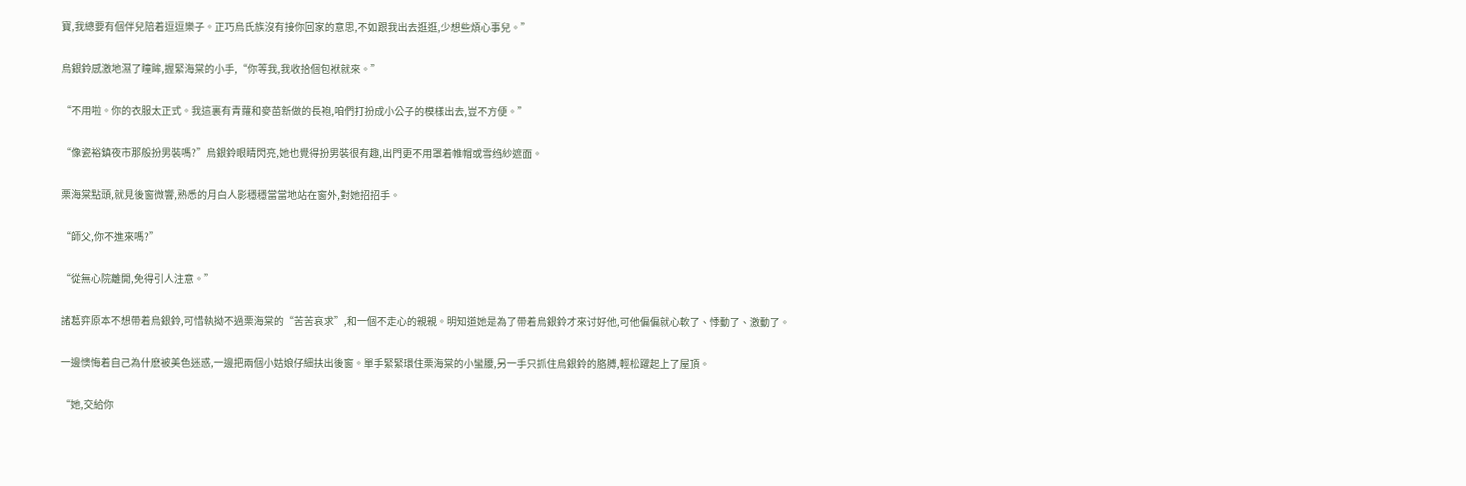寶,我總要有個伴兒陪着逗逗樂子。正巧烏氏族沒有接你回家的意思,不如跟我出去逛逛,少想些煩心事兒。”

烏銀鈴感激地濕了瞳眸,握緊海棠的小手,“你等我,我收拾個包袱就來。”

“不用啦。你的衣服太正式。我這裏有青蘿和麥苗新做的長袍,咱們打扮成小公子的模樣出去,豈不方便。”

“像瓷裕鎮夜市那般扮男裝嗎?”烏銀鈴眼睛閃亮,她也覺得扮男裝很有趣,出門更不用罩着帷帽或雪绉紗遮面。

栗海棠點頭,就見後窗微響,熟悉的月白人影穩穩當當地站在窗外,對她招招手。

“師父,你不進來嗎?”

“從無心院離開,免得引人注意。”

諸葛弈原本不想帶着烏銀鈴,可惜執拗不過栗海棠的“苦苦哀求”,和一個不走心的親親。明知道她是為了帶着烏銀鈴才來讨好他,可他偏偏就心軟了、悸動了、激動了。

一邊懊悔着自己為什麽被美色迷惑,一邊把兩個小姑娘仔細扶出後窗。單手緊緊環住栗海棠的小蠻腰,另一手只抓住烏銀鈴的胳膊,輕松躍起上了屋頂。

“她,交給你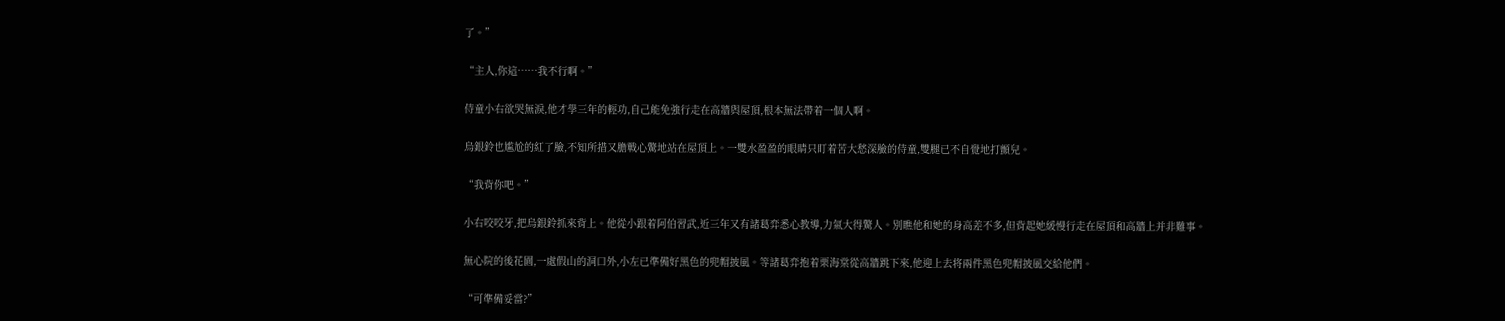了。”

“主人,你這……我不行啊。”

侍童小右欲哭無淚,他才學三年的輕功,自己能免強行走在高牆與屋頂,根本無法帶着一個人啊。

烏銀鈴也尴尬的紅了臉,不知所措又膽戰心驚地站在屋頂上。一雙水盈盈的眼睛只盯着苦大愁深臉的侍童,雙腿已不自覺地打顫兒。

“我背你吧。”

小右咬咬牙,把烏銀鈴抓來背上。他從小跟着阿伯習武,近三年又有諸葛弈悉心教導,力氣大得驚人。別瞧他和她的身高差不多,但背起她緩慢行走在屋頂和高牆上并非難事。

無心院的後花園,一處假山的洞口外,小左已準備好黑色的兜帽披風。等諸葛弈抱着栗海棠從高牆跳下來,他迎上去将兩件黑色兜帽披風交給他們。

“可準備妥當?”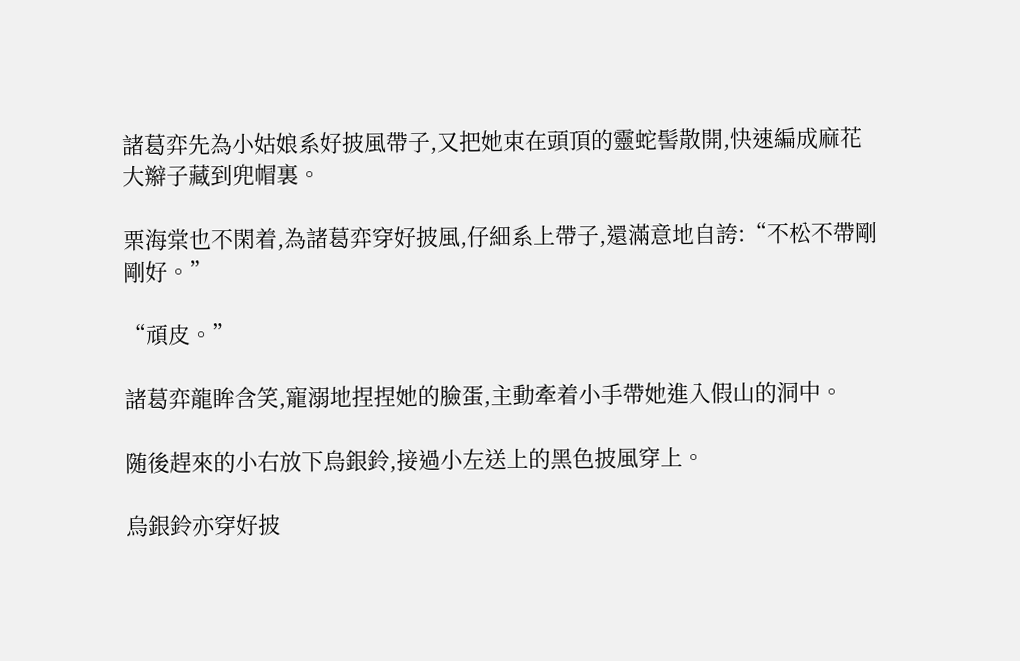諸葛弈先為小姑娘系好披風帶子,又把她束在頭頂的靈蛇髻散開,快速編成麻花大辮子藏到兜帽裏。

栗海棠也不閑着,為諸葛弈穿好披風,仔細系上帶子,還滿意地自誇:“不松不帶剛剛好。”

“頑皮。”

諸葛弈龍眸含笑,寵溺地捏捏她的臉蛋,主動牽着小手帶她進入假山的洞中。

随後趕來的小右放下烏銀鈴,接過小左送上的黑色披風穿上。

烏銀鈴亦穿好披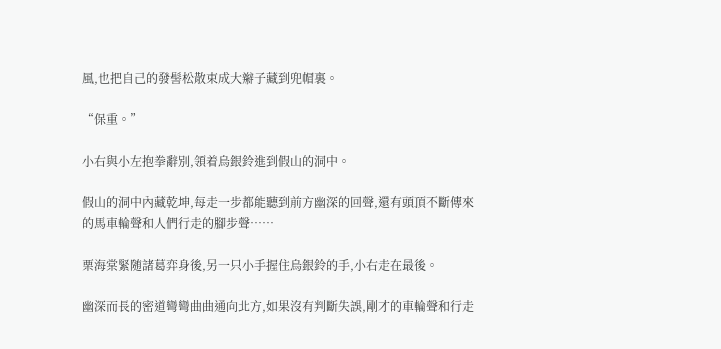風,也把自己的發髻松散束成大辮子藏到兜帽裏。

“保重。”

小右與小左抱拳辭別,領着烏銀鈴進到假山的洞中。

假山的洞中內藏乾坤,每走一步都能聽到前方幽深的回聲,還有頭頂不斷傳來的馬車輪聲和人們行走的腳步聲……

栗海棠緊随諸葛弈身後,另一只小手握住烏銀鈴的手,小右走在最後。

幽深而長的密道彎彎曲曲通向北方,如果沒有判斷失誤,剛才的車輪聲和行走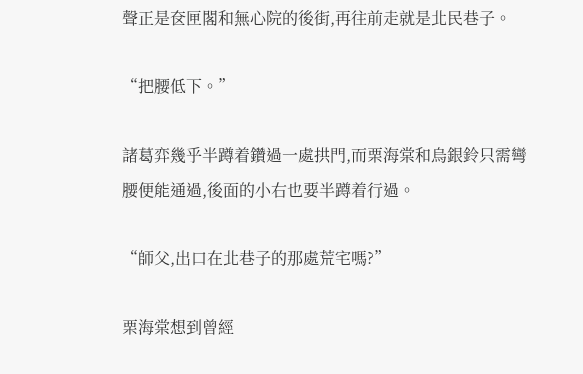聲正是奁匣閣和無心院的後街,再往前走就是北民巷子。

“把腰低下。”

諸葛弈幾乎半蹲着鑽過一處拱門,而栗海棠和烏銀鈴只需彎腰便能通過,後面的小右也要半蹲着行過。

“師父,出口在北巷子的那處荒宅嗎?”

栗海棠想到曾經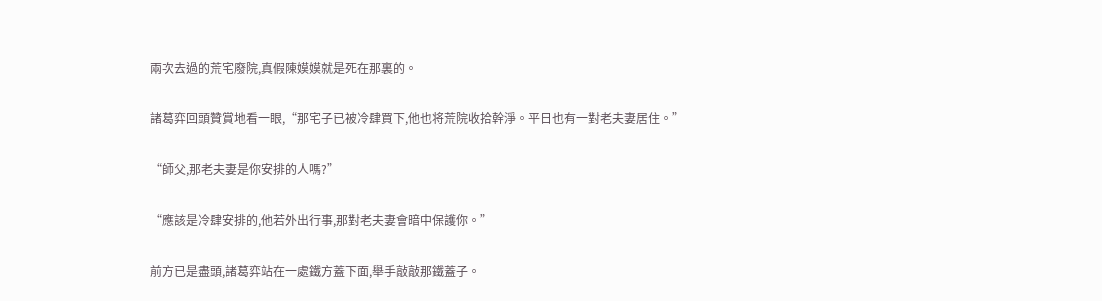兩次去過的荒宅廢院,真假陳嫫嫫就是死在那裏的。

諸葛弈回頭贊賞地看一眼,“那宅子已被冷肆買下,他也将荒院收拾幹淨。平日也有一對老夫妻居住。”

“師父,那老夫妻是你安排的人嗎?”

“應該是冷肆安排的,他若外出行事,那對老夫妻會暗中保護你。”

前方已是盡頭,諸葛弈站在一處鐵方蓋下面,舉手敲敲那鐵蓋子。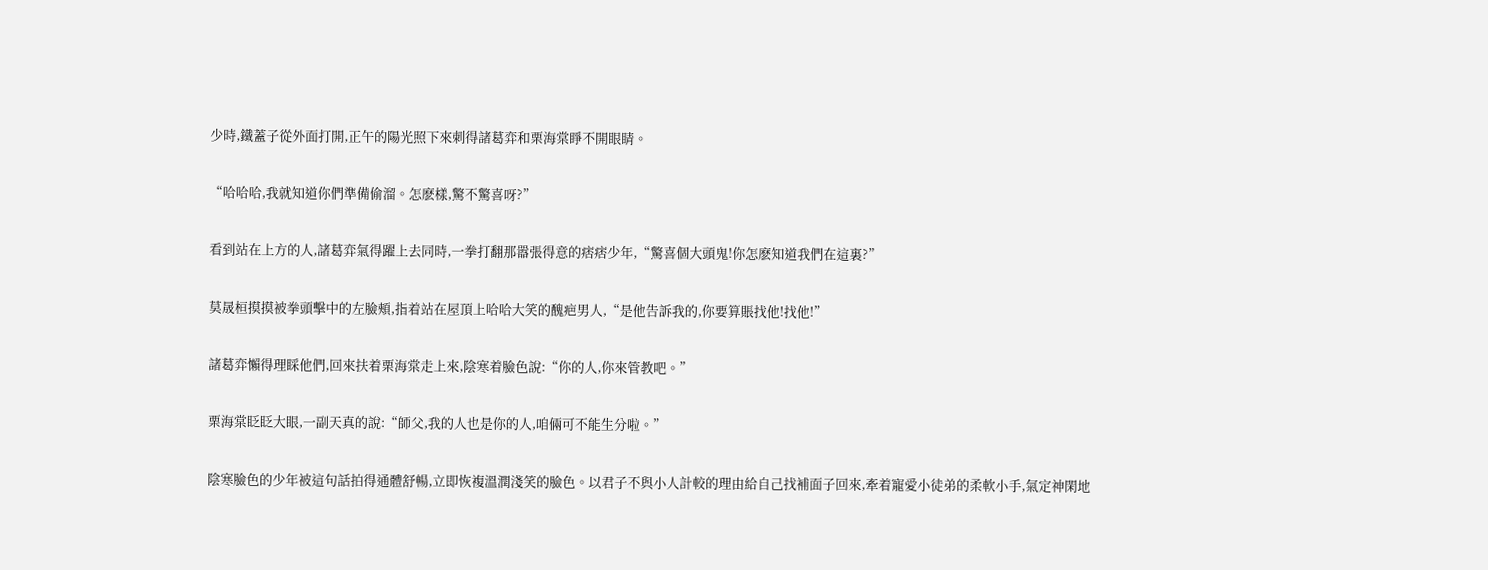少時,鐵蓋子從外面打開,正午的陽光照下來刺得諸葛弈和栗海棠睜不開眼睛。

“哈哈哈,我就知道你們準備偷溜。怎麽樣,驚不驚喜呀?”

看到站在上方的人,諸葛弈氣得躍上去同時,一拳打翻那嚣張得意的痞痞少年,“驚喜個大頭鬼!你怎麽知道我們在這裏?”

莫晟桓摸摸被拳頭擊中的左臉頰,指着站在屋頂上哈哈大笑的醜疤男人,“是他告訴我的,你要算賬找他!找他!”

諸葛弈懶得理睬他們,回來扶着栗海棠走上來,陰寒着臉色說:“你的人,你來管教吧。”

栗海棠眨眨大眼,一副天真的說:“師父,我的人也是你的人,咱倆可不能生分啦。”

陰寒臉色的少年被這句話拍得通體舒暢,立即恢複溫潤淺笑的臉色。以君子不與小人計較的理由給自己找補面子回來,牽着寵愛小徒弟的柔軟小手,氣定神閑地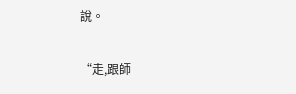說。

“走,跟師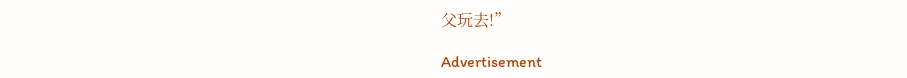父玩去!”

Advertisement